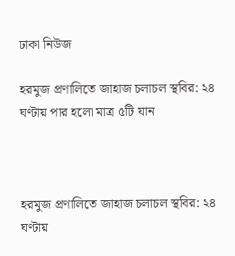ঢাকা নিউজ

হরমুজ প্রণালিতে জাহাজ চলাচল স্থবির: ২৪ ঘণ্টায় পার হলো মাত্র ৫টি যান



হরমুজ প্রণালিতে জাহাজ চলাচল স্থবির: ২৪ ঘণ্টায়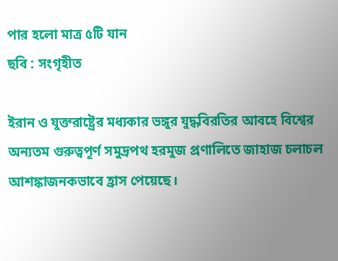পার হলো মাত্র ৫টি যান
ছবি : সংগৃহীত

ইরান ও যুক্তরাষ্ট্রের মধ্যকার ভঙ্গুর যুদ্ধবিরতির আবহে বিশ্বের অন্যতম গুরুত্বপূর্ণ সমুদ্রপথ হরমুজ প্রণালিতে জাহাজ চলাচল আশঙ্কাজনকভাবে হ্রাস পেয়েছে।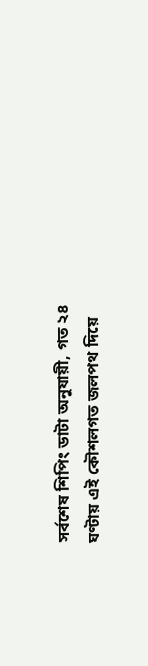সর্বশেষ শিপিং ডাটা অনুযায়ী, গত ২৪ ঘণ্টায় এই কৌশলগত জলপথ দিয়ে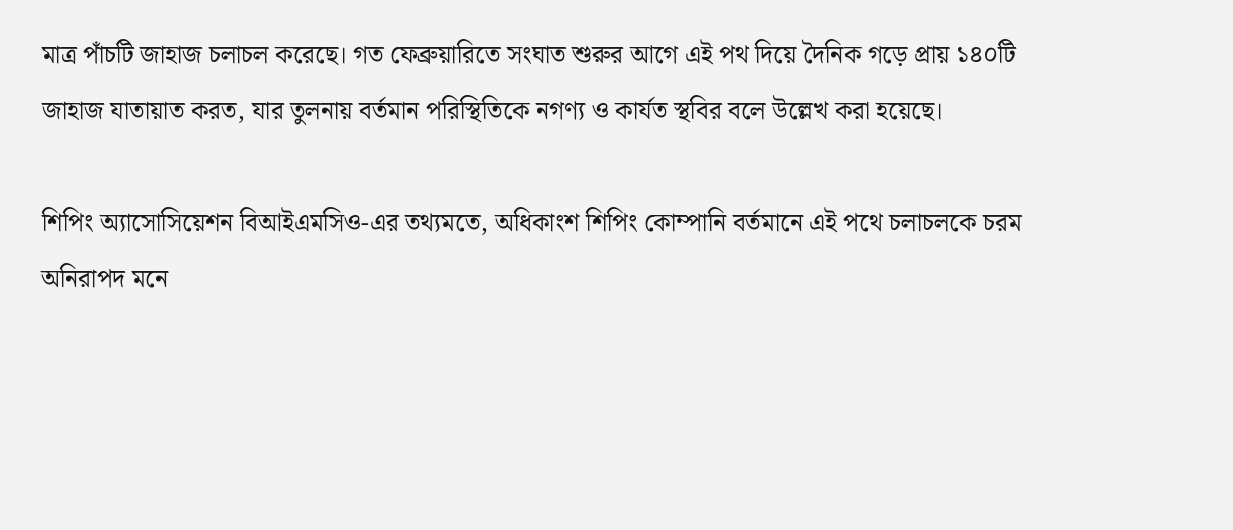মাত্র পাঁচটি জাহাজ চলাচল করেছে। গত ফেব্রুয়ারিতে সংঘাত শুরুর আগে এই পথ দিয়ে দৈনিক গড়ে প্রায় ১৪০টি জাহাজ যাতায়াত করত, যার তুলনায় বর্তমান পরিস্থিতিকে নগণ্য ও কার্যত স্থবির বলে উল্লেখ করা হয়েছে।

শিপিং অ্যাসোসিয়েশন বিআইএমসিও-এর তথ্যমতে, অধিকাংশ শিপিং কোম্পানি বর্তমানে এই পথে চলাচলকে চরম অনিরাপদ মনে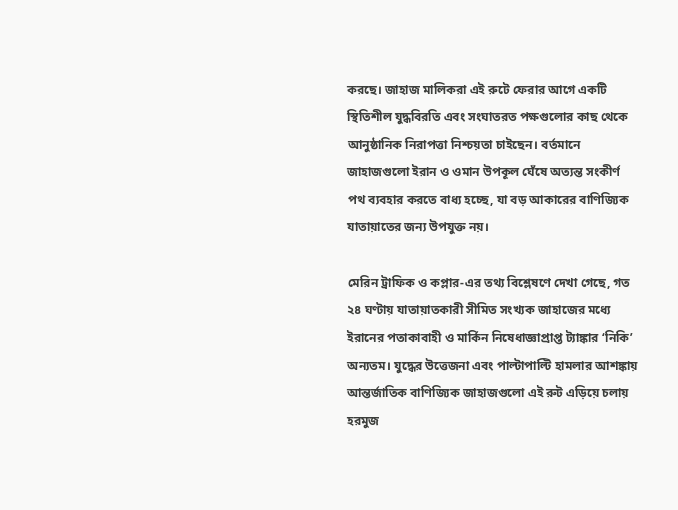করছে। জাহাজ মালিকরা এই রুটে ফেরার আগে একটি স্থিতিশীল যুদ্ধবিরতি এবং সংঘাতরত পক্ষগুলোর কাছ থেকে আনুষ্ঠানিক নিরাপত্তা নিশ্চয়তা চাইছেন। বর্তমানে জাহাজগুলো ইরান ও ওমান উপকূল ঘেঁষে অত্যন্ত সংকীর্ণ পথ ব্যবহার করতে বাধ্য হচ্ছে, যা বড় আকারের বাণিজ্যিক যাতায়াতের জন্য উপযুক্ত নয়।

মেরিন ট্রাফিক ও কপ্লার-এর তথ্য বিশ্লেষণে দেখা গেছে, গত ২৪ ঘণ্টায় যাতায়াতকারী সীমিত সংখ্যক জাহাজের মধ্যে ইরানের পতাকাবাহী ও মার্কিন নিষেধাজ্ঞাপ্রাপ্ত ট্যাঙ্কার ‘নিকি’ অন্যতম। যুদ্ধের উত্তেজনা এবং পাল্টাপাল্টি হামলার আশঙ্কায় আন্তর্জাতিক বাণিজ্যিক জাহাজগুলো এই রুট এড়িয়ে চলায় হরমুজ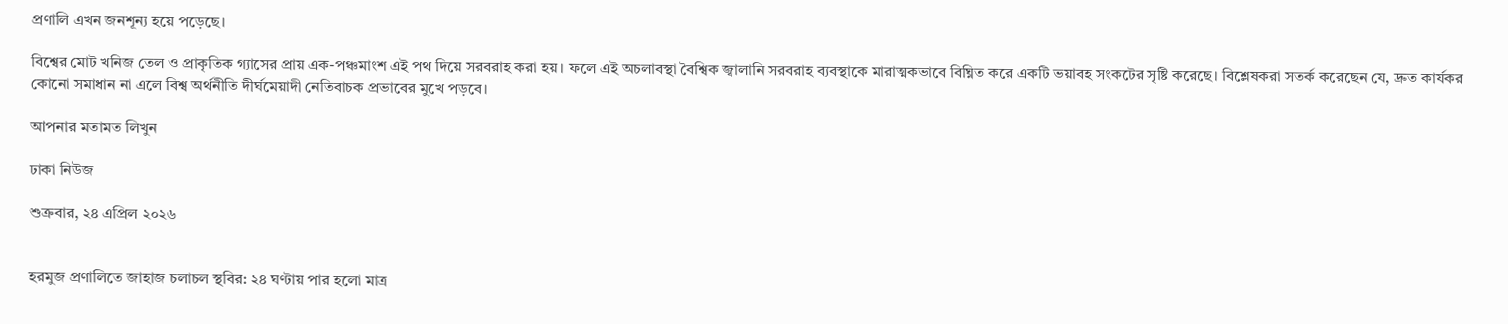প্রণালি এখন জনশূন্য হয়ে পড়েছে।

বিশ্বের মোট খনিজ তেল ও প্রাকৃতিক গ্যাসের প্রায় এক-পঞ্চমাংশ এই পথ দিয়ে সরবরাহ করা হয়। ফলে এই অচলাবস্থা বৈশ্বিক জ্বালানি সরবরাহ ব্যবস্থাকে মারাত্মকভাবে বিঘ্নিত করে একটি ভয়াবহ সংকটের সৃষ্টি করেছে। বিশ্লেষকরা সতর্ক করেছেন যে, দ্রুত কার্যকর কোনো সমাধান না এলে বিশ্ব অর্থনীতি দীর্ঘমেয়াদী নেতিবাচক প্রভাবের মুখে পড়বে।

আপনার মতামত লিখুন

ঢাকা নিউজ

শুক্রবার, ২৪ এপ্রিল ২০২৬


হরমুজ প্রণালিতে জাহাজ চলাচল স্থবির: ২৪ ঘণ্টায় পার হলো মাত্র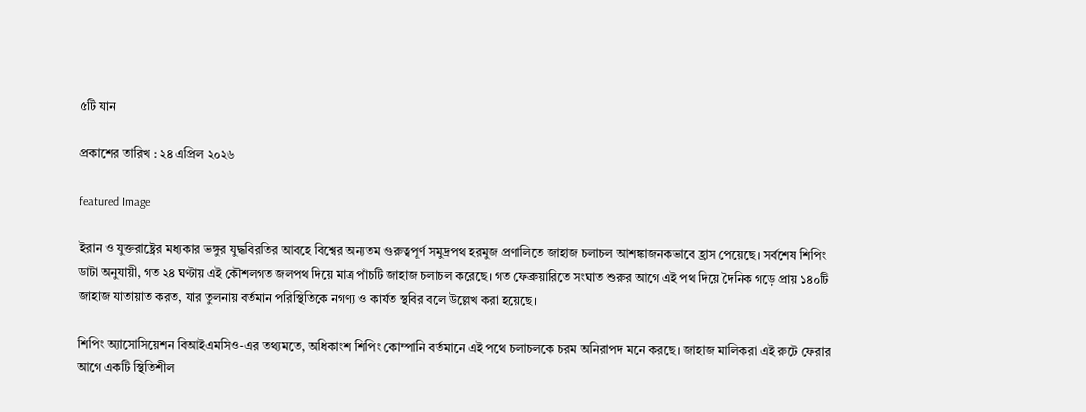৫টি যান

প্রকাশের তারিখ : ২৪ এপ্রিল ২০২৬

featured Image

ইরান ও যুক্তরাষ্ট্রের মধ্যকার ভঙ্গুর যুদ্ধবিরতির আবহে বিশ্বের অন্যতম গুরুত্বপূর্ণ সমুদ্রপথ হরমুজ প্রণালিতে জাহাজ চলাচল আশঙ্কাজনকভাবে হ্রাস পেয়েছে। সর্বশেষ শিপিং ডাটা অনুযায়ী, গত ২৪ ঘণ্টায় এই কৌশলগত জলপথ দিয়ে মাত্র পাঁচটি জাহাজ চলাচল করেছে। গত ফেব্রুয়ারিতে সংঘাত শুরুর আগে এই পথ দিয়ে দৈনিক গড়ে প্রায় ১৪০টি জাহাজ যাতায়াত করত, যার তুলনায় বর্তমান পরিস্থিতিকে নগণ্য ও কার্যত স্থবির বলে উল্লেখ করা হয়েছে।

শিপিং অ্যাসোসিয়েশন বিআইএমসিও-এর তথ্যমতে, অধিকাংশ শিপিং কোম্পানি বর্তমানে এই পথে চলাচলকে চরম অনিরাপদ মনে করছে। জাহাজ মালিকরা এই রুটে ফেরার আগে একটি স্থিতিশীল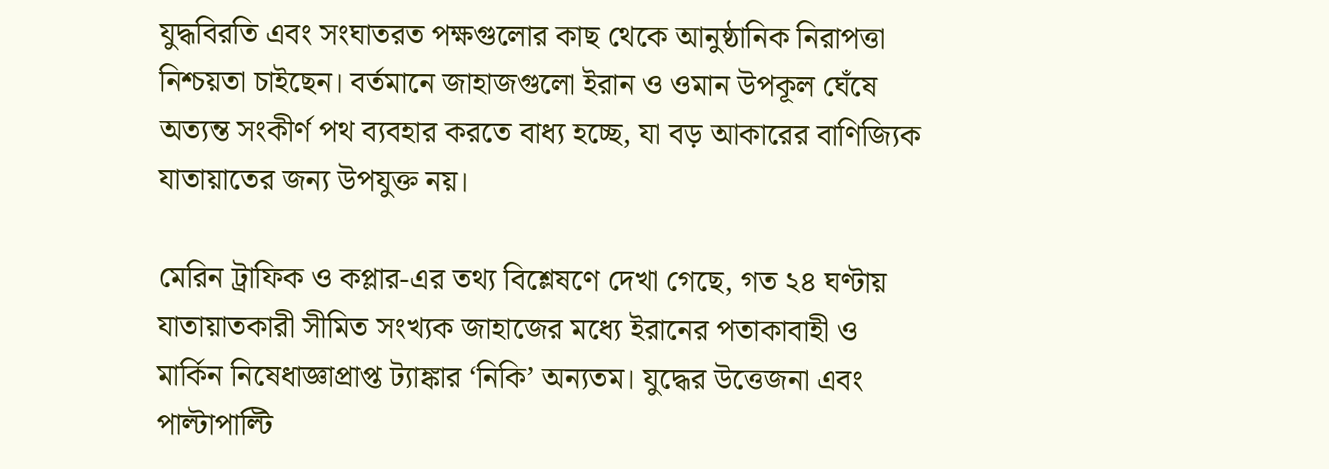যুদ্ধবিরতি এবং সংঘাতরত পক্ষগুলোর কাছ থেকে আনুষ্ঠানিক নিরাপত্তা নিশ্চয়তা চাইছেন। বর্তমানে জাহাজগুলো ইরান ও ওমান উপকূল ঘেঁষে অত্যন্ত সংকীর্ণ পথ ব্যবহার করতে বাধ্য হচ্ছে, যা বড় আকারের বাণিজ্যিক যাতায়াতের জন্য উপযুক্ত নয়।

মেরিন ট্রাফিক ও কপ্লার-এর তথ্য বিশ্লেষণে দেখা গেছে, গত ২৪ ঘণ্টায় যাতায়াতকারী সীমিত সংখ্যক জাহাজের মধ্যে ইরানের পতাকাবাহী ও মার্কিন নিষেধাজ্ঞাপ্রাপ্ত ট্যাঙ্কার ‘নিকি’ অন্যতম। যুদ্ধের উত্তেজনা এবং পাল্টাপাল্টি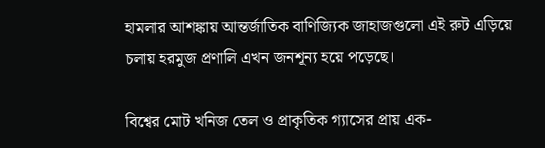হামলার আশঙ্কায় আন্তর্জাতিক বাণিজ্যিক জাহাজগুলো এই রুট এড়িয়ে চলায় হরমুজ প্রণালি এখন জনশূন্য হয়ে পড়েছে।

বিশ্বের মোট খনিজ তেল ও প্রাকৃতিক গ্যাসের প্রায় এক-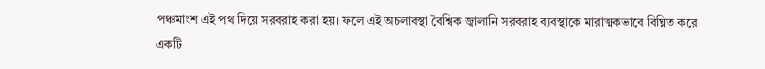পঞ্চমাংশ এই পথ দিয়ে সরবরাহ করা হয়। ফলে এই অচলাবস্থা বৈশ্বিক জ্বালানি সরবরাহ ব্যবস্থাকে মারাত্মকভাবে বিঘ্নিত করে একটি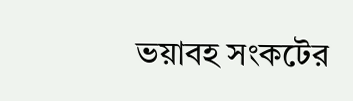ভয়াবহ সংকটের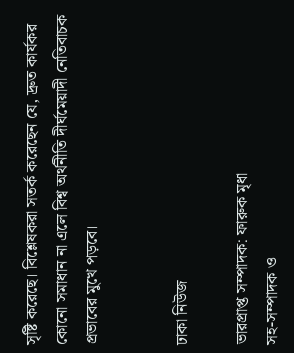সৃষ্টি করেছে। বিশ্লেষকরা সতর্ক করেছেন যে, দ্রুত কার্যকর কোনো সমাধান না এলে বিশ্ব অর্থনীতি দীর্ঘমেয়াদী নেতিবাচক প্রভাবের মুখে পড়বে।


ঢাকা নিউজ

ভারপ্রাপ্ত সম্পাদক: ফারুক মৃধা
সহ-সম্পাদক ও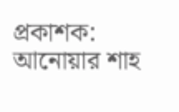প্রকাশক: আনোয়ার শাহ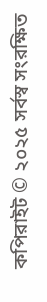কপিরাইট © ২০২৫ সর্বস্ব সংরক্ষিত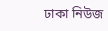ঢাকা নিউজ